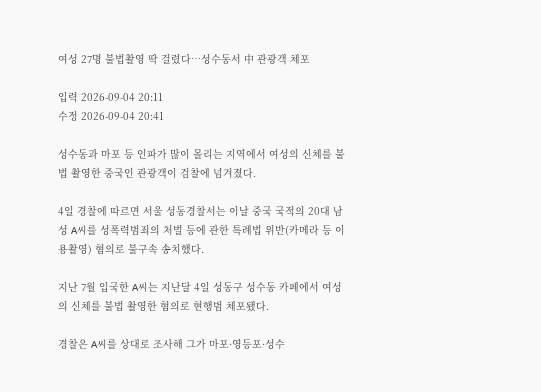여성 27명 불법촬영 딱 걸렸다…성수동서 中 관광객 체포

입력 2026-09-04 20:11
수정 2026-09-04 20:41

성수동과 마포 등 인파가 많이 몰리는 지역에서 여성의 신체를 불법 촬영한 중국인 관광객이 검찰에 넘겨졌다.

4일 경찰에 따르면 서울 성동경찰서는 이날 중국 국적의 20대 남성 A씨를 성폭력범죄의 처벌 등에 관한 특례법 위반(카메라 등 이용촬영) 혐의로 불구속 송치했다.

지난 7월 입국한 A씨는 지난달 4일 성동구 성수동 카페에서 여성의 신체를 불법 촬영한 혐의로 현행범 체포됐다.

경찰은 A씨를 상대로 조사해 그가 마포·영등포·성수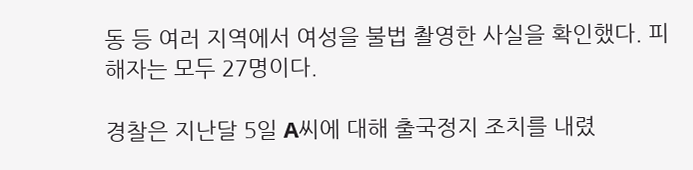동 등 여러 지역에서 여성을 불법 촬영한 사실을 확인했다. 피해자는 모두 27명이다.

경찰은 지난달 5일 A씨에 대해 출국정지 조치를 내렸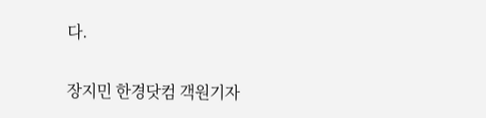다.

장지민 한경닷컴 객원기자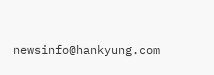newsinfo@hankyung.com